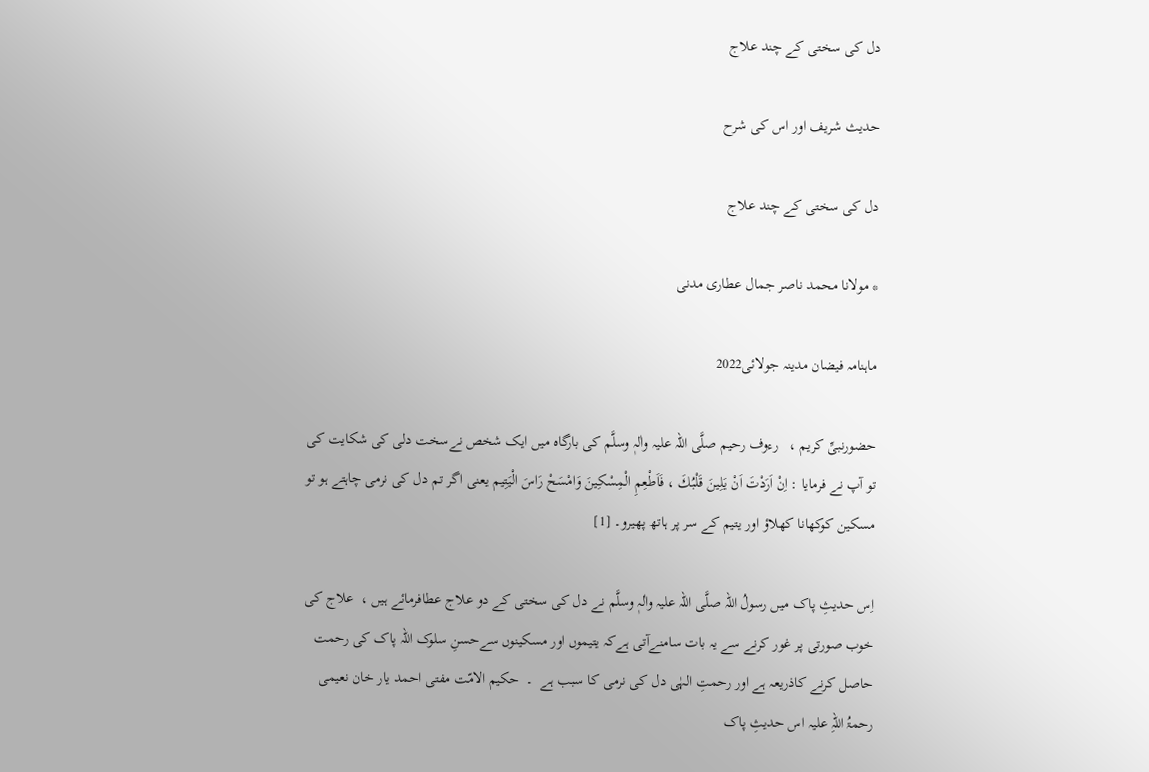دل کی سختی کے چند علاج

حدیث شریف اور اس کی شرح

دل کی سختی کے چند علاج

* مولانا محمد ناصر جمال عطاری مدنی

ماہنامہ فیضان مدینہ جولائی2022

حضورنبیِّ کریم ،   رءوف رحیم صلَّی اللہ علیہ واٰلہٖ وسلَّم کی بارگاہ میں ایک شخص نےسخت دلی کی شکایت کی تو آپ نے فرمایا : اِنْ اَرَدْتَ اَنْ يَلِينَ قَلْبُكَ ، فَاَطْعِمِ الْمِسْكِينَ وَامْسَحْ رَاسَ الْيَتِيم یعنی اگر تم دل کی نرمی چاہتے ہو تو مسکین کوکھانا کھلاؤ اور یتیم کے سر پر ہاتھ پھیرو۔ [1]

اِس حدیثِ پاک میں رسولُ اللہ صلَّی اللہ علیہ واٰلہٖ وسلَّم نے دل کی سختی کے دو علاج عطافرمائے ہیں ،  علاج کی خوب صورتی پر غور کرنے سے یہ بات سامنےآتی ہےکہ یتیموں اور مسکینوں سےحسنِ سلوک اللہ پاک کی رحمت حاصل کرنے کاذریعہ ہے اور رحمتِ الہٰی دل کی نرمی کا سبب ہے  ۔  حکیم الامّت مفتی احمد یار خان نعیمی رحمۃُ اللہِ علیہ اس حدیثِ پاک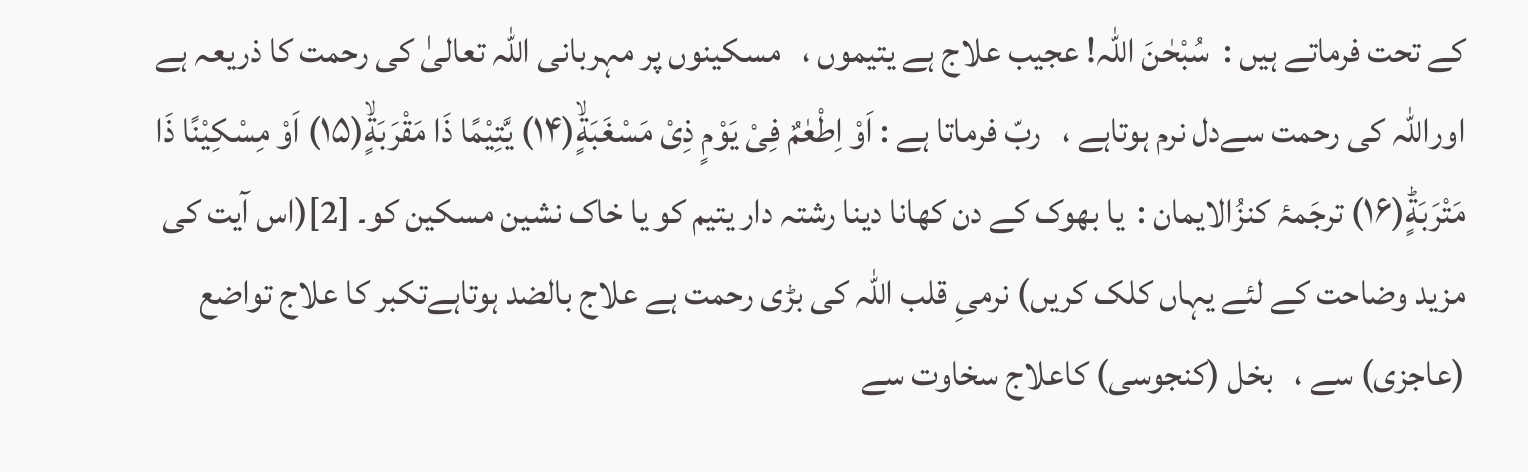کے تحت فرماتے ہیں :  سُبْحٰنَ اللہ! عجیب علاج ہے یتیموں ،   مسکینوں پر مہربانی اللہ تعالیٰ کی رحمت کا ذریعہ ہے اوراللہ کی رحمت سےدل نرم ہوتاہے ،   ربّ فرماتا ہے : اَوْ اِطْعٰمٌ فِیْ یَوْمٍ ذِیْ مَسْغَبَةٍۙ(۱۴) یَّتِیْمًا ذَا مَقْرَبَةٍۙ(۱۵) اَوْ مِسْكِیْنًا ذَا مَتْرَبَةٍؕ(۱۶) ترجَمۂ کنزُالایمان :  یا بھوک کے دن کھانا دینا رشتہ دار یتیم کو یا خاک نشین مسکین کو۔ [2](اس آیت کی مزید وضاحت کے لئے یہاں کلک کریں) نرمیِ قلب اللہ کی بڑی رحمت ہے علاج بالضد ہوتاہےتکبر کا علاج تواضع (عاجزی) سے ،   بخل (کنجوسی) کاعلاج سخاوت سے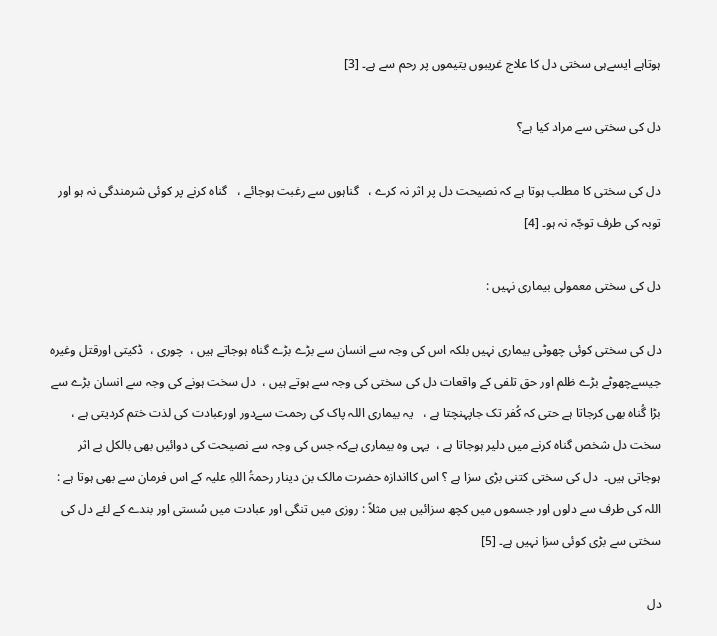ہوتاہے ایسےہی سختی دل کا علاج غریبوں یتیموں پر رحم سے ہے۔ [3]

دل کی سختی سے مراد کیا ہے؟

دل کی سختی کا مطلب ہوتا ہے کہ نصیحت دل پر اثر نہ کرے ،   گناہوں سے رغبت ہوجائے ،   گناہ کرنے پر کوئی شرمندگی نہ ہو اور توبہ کی طرف توجّہ نہ ہو۔ [4]

دل کی سختی معمولی بیماری نہیں :

دل کی سختی کوئی چھوٹی بیماری نہیں بلکہ اس کی وجہ سے انسان سے بڑے بڑے گناہ ہوجاتے ہیں ،  چوری ،  ڈکیتی اورقتل وغیرہ جیسےچھوٹے بڑے ظلم اور حق تلفی کے واقعات دل کی سختی کی وجہ سے ہوتے ہیں ،  دل سخت ہونے کی وجہ سے انسان بڑے سے بڑا گُناہ بھی کرجاتا ہے حتی کہ کُفر تک جاپہنچتا ہے ،   یہ بیماری اللہ پاک کی رحمت سےدور اورعبادت کی لذت ختم کردیتی ہے ،   سخت دل شخص گناہ کرنے میں دلیر ہوجاتا ہے ،  یہی وہ بیماری ہےکہ جس کی وجہ سے نصیحت کی دوائیں بھی بالکل بے اثر ہوجاتی ہیں۔  دل کی سختی کتنی بڑی سزا ہے ؟ اس کااندازہ حضرت مالک بن دینار رحمۃُ اللہِ علیہ کے اس فرمان سے بھی ہوتا ہے : اللہ کی طرف سے دلوں اور جسموں میں کچھ سزائیں ہیں مثلاً : روزی میں تنگی اور عبادت میں سُستی اور بندے کے لئے دل کی سختی سے بڑی کوئی سزا نہیں ہے۔ [5]

دل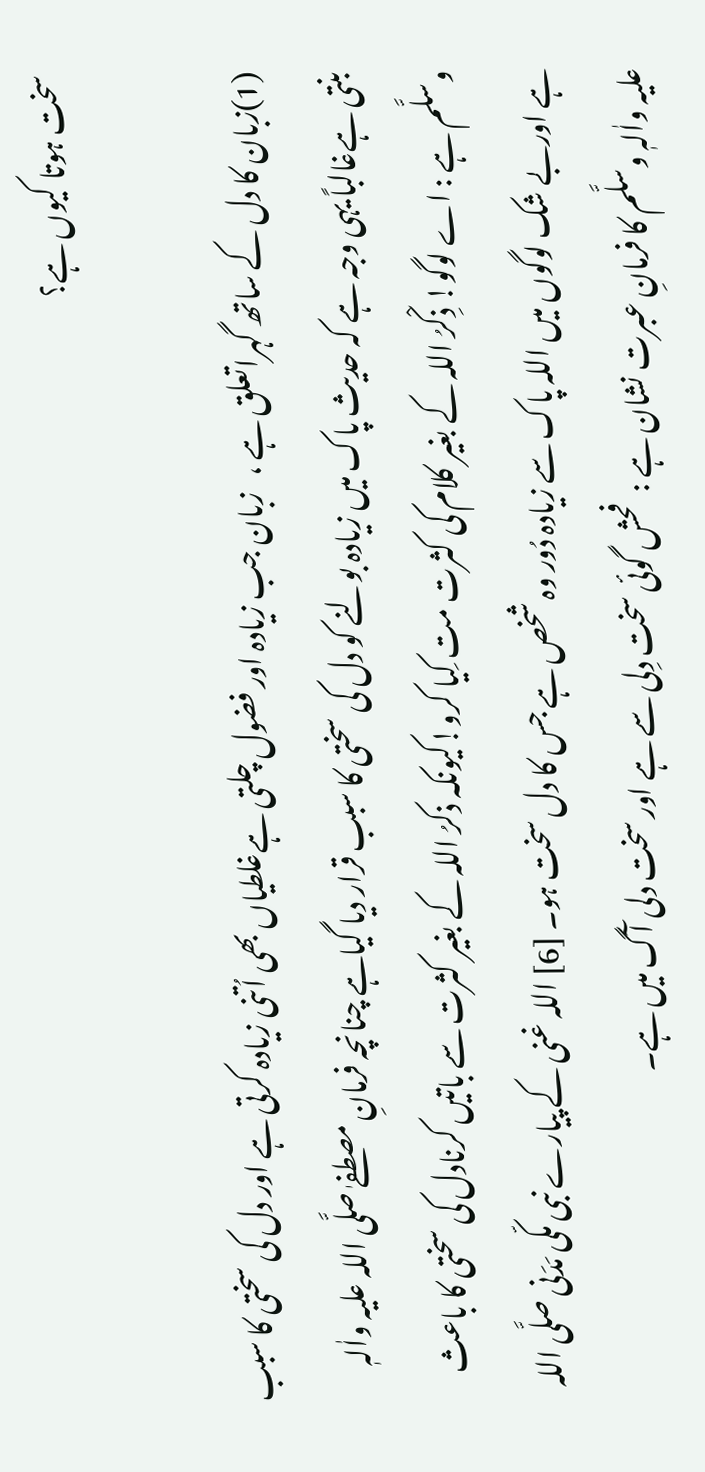سخت ہوتا کیوں ہے؟

(1)زبان کا دل کے ساتھ گہراتعلق ہے ،   زبان جب زیادہ اور فضول چلتی ہےغلطیاں بھی اُتنی زیادہ کرتی ہے اور دل کی سختی کا سبب بنتی ہےغالباً یہی وجہ ہے کہ حدیث پاک میں زیادہ بولنے کو دل کی سختی کا سبب قرار دیا گیاہے چنانچہ فرمانِ مصطفےٰ صلَّی اللہ علیہ واٰلہٖ وسلَّم ہے : اے لوگو! ذِکْرُ اللہ کے بغیر کلام کی کثرت مت کِیا کرو!کیونکہ ذکرُ اللہ کے بغیر کثرت سے باتیں کرنادل کی سختی کا باعث ہے اوربے شک لوگوں میں اللہ پاک سے زیادہ دُور وہ شخص ہے جس کا دل سخت ہو۔ [6] اللہ غنی کے پیارے نبی مکّی مَدَنی صلَّی اللہ علیہ واٰلہٖ وسلَّم کا فرمانِ عبرت نشان ہے :  فحش گوئی سخت دِلی سے ہے اور سخت دلی آگ میں ہے۔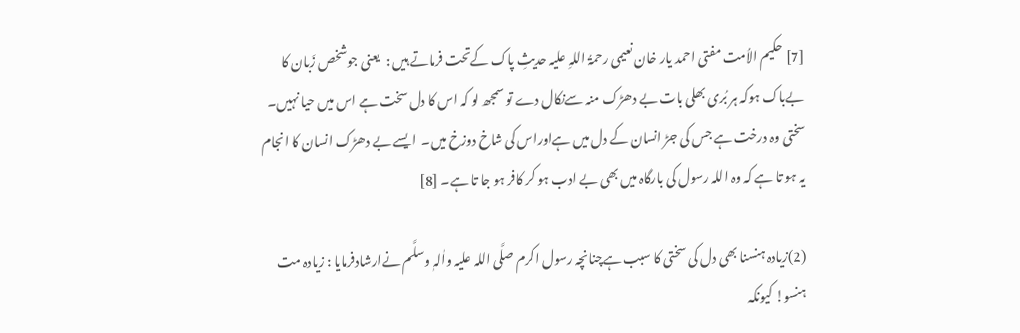[7] حکیم الاُمت مفتی احمد یار خان نعیمی رحمۃُ اللہِ علیہ حدیثِ پاک کےتحت فرماتے ہیں :  یعنی جوشخص زَبان کا بےباک ہوکہ ہر بُری بھلی بات بے دھڑک منہ سےنکال دے تو سمجھ لو کہ اس کا دل سخت ہے اس میں حیا نہیں۔  سختی وہ درخت ہے جس کی جڑ انسان کے دل میں ہےاوراس کی شاخ دوزخ میں۔  ایسے بے دھڑک انسان کا انجام یہ ہو تا ہے کہ وہ اللہ رسول کی بارگاہ میں بھی بے ادب ہو کر کافر ہو جا تا ہے۔ [8]

(2)زیادہ ہنسنا بھی دل کی سختی کا سبب ہےچنانچہ رسول اکرم صلَّی اللہ علیہ واٰلہٖ وسلَّم نےارشادفرمایا : زیادہ مت ہنسو! کیونکہ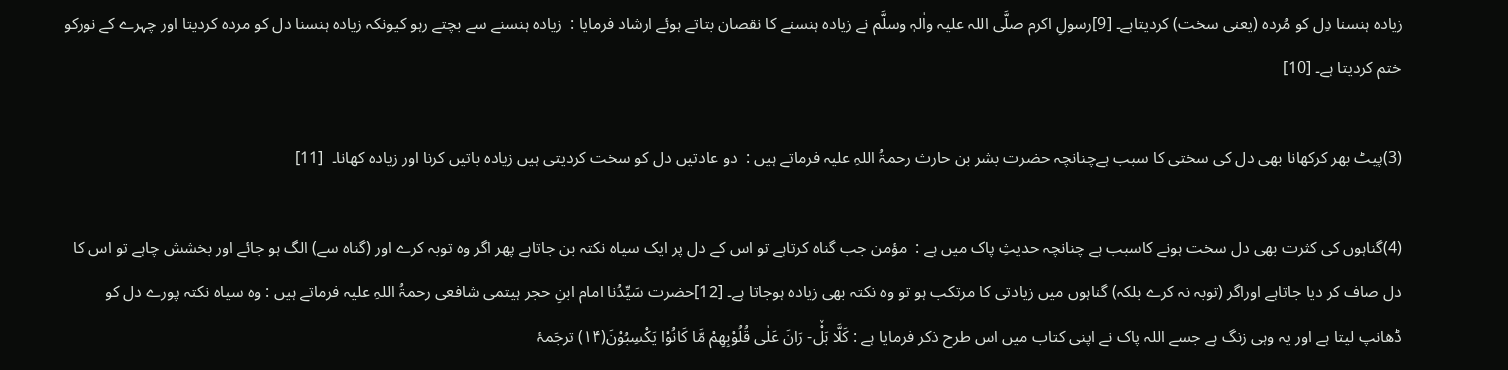زیادہ ہنسنا دِل کو مُردہ (یعنی سخت) کردیتاہے۔ [9]رسولِ اکرم صلَّی اللہ علیہ واٰلہٖ وسلَّم نے زیادہ ہنسنے کا نقصان بتاتے ہوئے ارشاد فرمایا :  زیادہ ہنسنے سے بچتے رہو کیونکہ زیادہ ہنسنا دل کو مردہ کردیتا اور چہرے کے نورکو ختم کردیتا ہے۔ [10]

(3)پیٹ بھر کرکھانا بھی دل کی سختی کا سبب ہےچنانچہ حضرت بشر بن حارث رحمۃُ اللہِ علیہ فرماتے ہیں :  دو عادتیں دل کو سخت کردیتی ہیں زیادہ باتیں کرنا اور زیادہ کھانا۔  [11]

(4)گناہوں کی کثرت بھی دل سخت ہونے کاسبب ہے چنانچہ حدیثِ پاک میں ہے :  مؤمن جب گناہ کرتاہے تو اس کے دل پر ایک سیاہ نکتہ بن جاتاہے پھر اگر وہ توبہ کرے اور (گناہ سے) الگ ہو جائے اور بخشش چاہے تو اس کا دل صاف کر دیا جاتاہے اوراگر (توبہ نہ کرے بلکہ) گناہوں میں زیادتی کا مرتکب ہو تو وہ نکتہ بھی زیادہ ہوجاتا ہے۔ [12]حضرت سَیِّدُنا امام ابنِ حجر ہیتمی شافعی رحمۃُ اللہِ علیہ فرماتے ہیں : وہ سیاہ نکتہ پورے دل کو ڈھانپ لیتا ہے اور یہ وہی زنگ ہے جسے اللہ پاک نے اپنی کتاب میں اس طرح ذکر فرمایا ہے : كَلَّا بَلْٚ- رَانَ عَلٰى قُلُوْبِهِمْ مَّا كَانُوْا یَكْسِبُوْنَ(۱۴) ترجَمۂ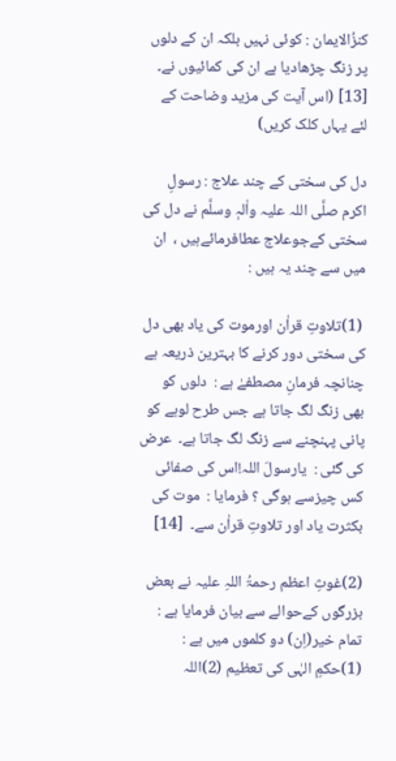کنزُالایمان : کوئی نہیں بلکہ ان کے دلوں پر زنگ چڑھادیا ہے ان کی کمائیوں نے۔ [13] (اس آیت کی مزید وضاحت کے لئے یہاں کلک کریں)

دل کی سختی کے چند علاج : رسولِ اکرم صلَّی اللہ علیہ واٰلہٖ وسلَّم نے دل کی سختی کےجوعلاج عطافرمائےہیں ،  ان میں سے چند یہ ہیں :

 (1)تلاوتِ قراٰن اورموت کی یاد بھی دل کی سختی دور کرنے کا بہترین ذریعہ ہے چنانچہ فرمانِ مصطفےٰ ہے :  دلوں کو بھی زنگ لگ جاتا ہے جس طرح لوہے کو پانی پہنچنے سے زنگ لگ جاتا ہے۔  عرض کی گئی :  یارسولَ اللہ!اس کی صفائی کس چیزسے ہوگی ؟ فرمایا :  موت کی بکثرت یاد اور تلاوتِ قراٰن سے۔  [14]

(2)غوثِ اعظم رحمۃُ اللہِ علیہ نے بعض بزرگوں کےحوالے سے بیان فرمایا ہے :  تمام خیر(اِن) دو کلموں میں ہے :  (1)حکمِ الہٰی کی تعظیم (2)اللہ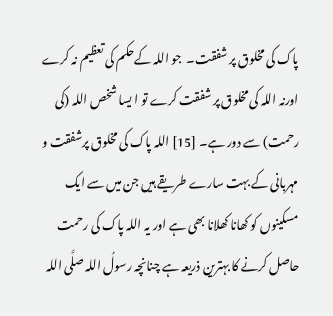پاک کی مخلوق پر شفقت۔  جو اللہ کےحکم کی تعظیم نہ کرے اورنہ اللہ کی مخلوق پر شفقت کرے تو ا یسا شخص اللہ (کی رحمت) سے دور ہے۔ [15] اللہ پاک کی مخلوق پرشفقت و مہربانی کے بہت سارے طریقے ہیں جن میں سے ایک مسکینوں کو کھانا کھلانا بھی ہے اور یہ اللہ پاک کی رحمت حاصل کرنے کا بہترین ذریعہ ہے چنانچہ رسولُ اللہ صلَّی اللہ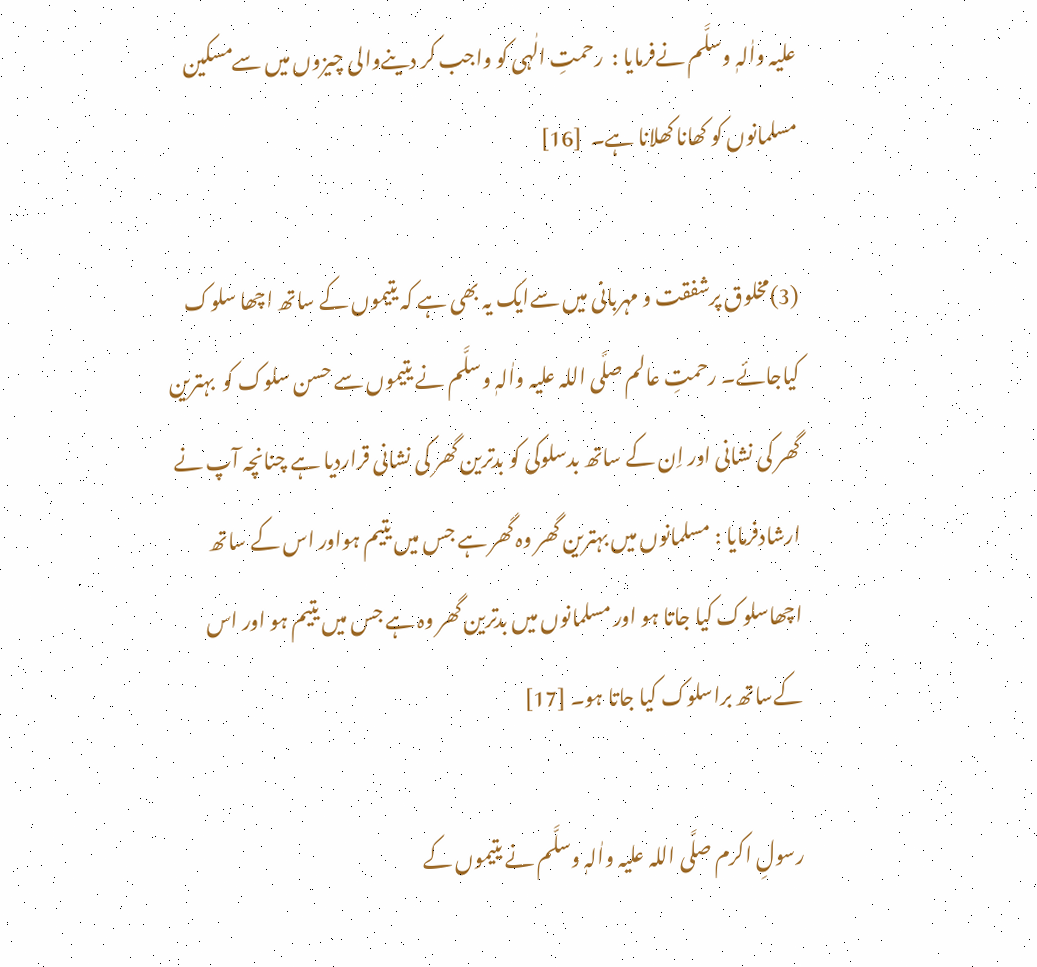علیہ واٰلہٖ وسلَّم نےفرمایا :  رحمتِ الٰہی کو واجب کر دینےوالی چیزوں میں سےمسکین مسلمانوں کو کھانا کھلانا ہے۔  [16]

(3)مخلوق پرشفقت و مہربانی میں سےایک یہ بھی ہے کہ یتیموں کے ساتھ اچھا سلوک کیاجائے۔ رحمتِ عالم صلَّی اللہ علیہ واٰلہٖ وسلَّم نے یتیموں سے حسن سلوک کو  بہترین گھر کی نشانی اور اِن کے ساتھ بدسلوکی کو بدترین گھر کی نشانی قراردیا ہے چنانچہ آپ نے ارشادفرمایا : مسلمانوں میں بہترین گھر وہ گھر ہے جس میں یتیم ہواور اس کے ساتھ اچھاسلوک کیا جاتا ہو اور مسلمانوں میں بدترین گھر وہ ہے جس میں یتیم ہو اور اس کےساتھ براسلوک کیا جاتا ہو۔ [17]

رسولِ اکرم صلَّی اللہ علیہ واٰلہٖ وسلَّم نے یتیموں کے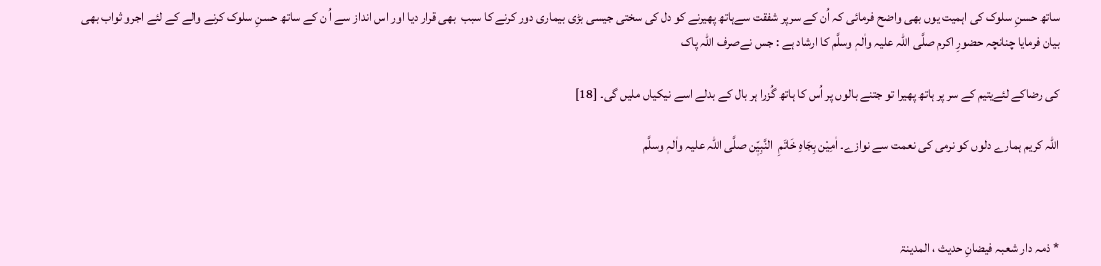ساتھ حسنِ سلوک کی اہمیت یوں بھی واضح فرمائی کہ اُن کے سرپر شفقت سےہاتھ پھیرنے کو دل کی سختی جیسی بڑی بیماری دور کرنے کا سبب  بھی قرار دیا اور اس انداز سے اُ ن کے ساتھ حسنِ سلوک کرنے والے کے لئے اجرو ثواب بھی بیان فرمایا چنانچہ حضورِ اکرم صلَّی اللہ علیہ واٰلہٖ وسلَّم کا ارشاد ہے : جس نےصرف اللہ پاک

کی رضاکے لئےیتیم کے سر پر ہاتھ پھیرا تو جتنے بالوں پر اُس کا ہاتھ گُزرا ہر بال کے بدلے اسے نیکیاں ملیں گی۔ [18]

اللہ کریم ہمارے دلوں کو نرمی کی نعمت سے نوازے۔ اٰمِیْن بِجَاہِ خَاتَمِ  النَّبِیّٖن صلَّی اللہ علیہ واٰلہٖ وسلَّم



* ذمہ دار شعبہ فیضانِ حدیث ، المدینۃ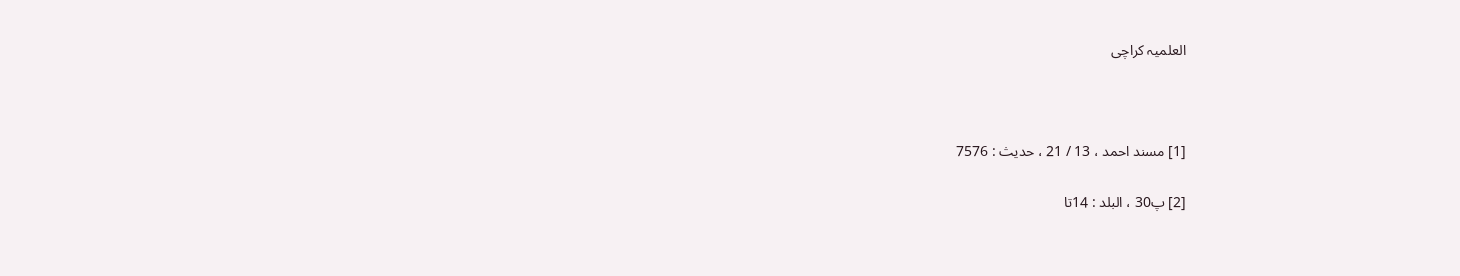العلمیہ کراچی



[1] مسند احمد ، 13 / 21 ، حدیث : 7576

[2] پ30 ، البلد : 14تا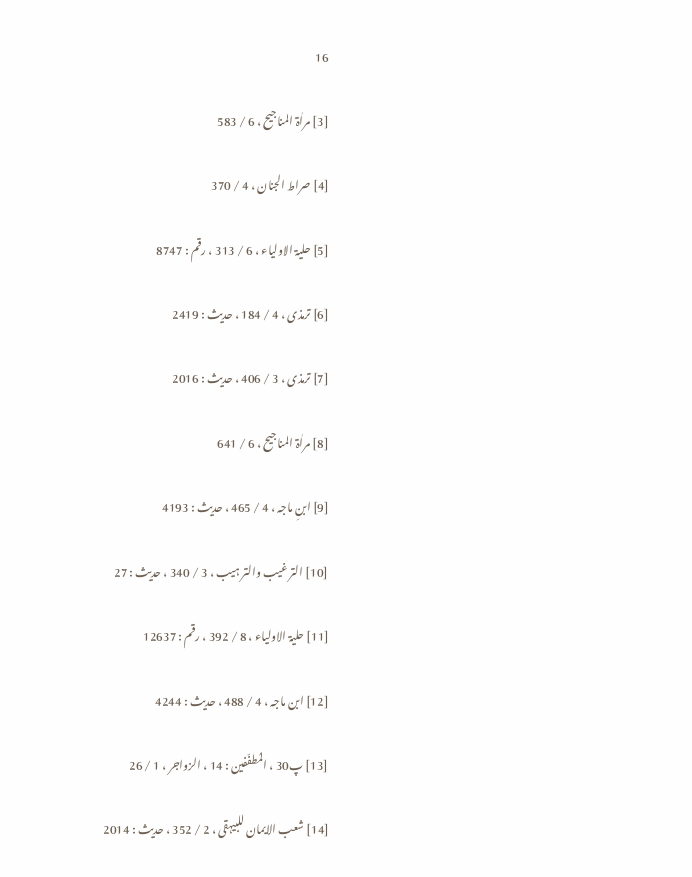16

[3] مراٰۃ المناجیح ، 6 / 583

[4] صراط الجنان ، 4 / 370

[5] حلیۃ الاولیاء ، 6 / 313 ، رقم : 8747

[6] ترمذی ، 4 / 184 ، حدیث : 2419

[7] ترمذی ، 3 / 406 ، حدیث : 2016

[8] مراٰۃ المناجیح ، 6 / 641

[9] ابنِ ماجہ ، 4 / 465 ، حدیث : 4193

[10] التر غیب والتر ہیب ، 3 / 340 ، حدیث : 27

[11] حلیۃ الاولیاء ، 8 / 392 ، رقم : 12637

[12] ابن ماجہ ، 4 / 488 ، حدیث : 4244

[13] پ30 ، المُطفّفین : 14 ، الزواجر ، 1 / 26

[14] شعب الایمان للبیہقی ، 2 / 352 ، حدیث : 2014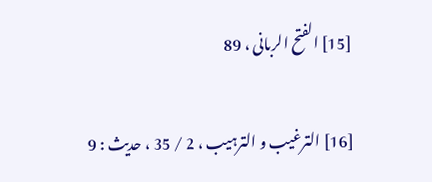[15] الفتح الربانی ، 89

[16] الترغیب و الترہیب ، 2 / 35 ، حدیث : 9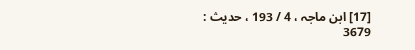[17] ابن ماجہ ، 4 / 193 ، حدیث : 3679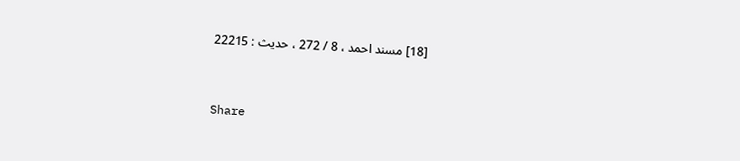[18] مسند احمد ، 8 / 272 ، حدیث : 22215


Share